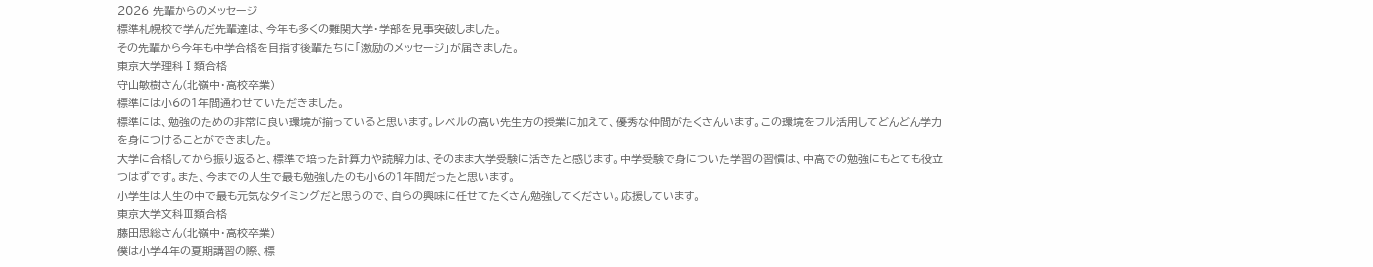2026 先輩からのメッセージ
標準札幌校で学んだ先輩達は、今年も多くの難関大学・学部を見事突破しました。
その先輩から今年も中学合格を目指す後輩たちに「激励のメッセージ」が届きました。
東京大学理科Ⅰ類合格
守山敏樹さん(北嶺中・高校卒業)
標準には小6の1年間通わせていただきました。
標準には、勉強のための非常に良い環境が揃っていると思います。レベルの高い先生方の授業に加えて、優秀な仲間がたくさんいます。この環境をフル活用してどんどん学力を身につけることができました。
大学に合格してから振り返ると、標準で培った計算力や読解力は、そのまま大学受験に活きたと感じます。中学受験で身についた学習の習慣は、中高での勉強にもとても役立つはずです。また、今までの人生で最も勉強したのも小6の1年間だったと思います。
小学生は人生の中で最も元気なタイミングだと思うので、自らの興味に任せてたくさん勉強してください。応援しています。
東京大学文科Ⅲ類合格
藤田思総さん(北嶺中・高校卒業)
僕は小学4年の夏期講習の際、標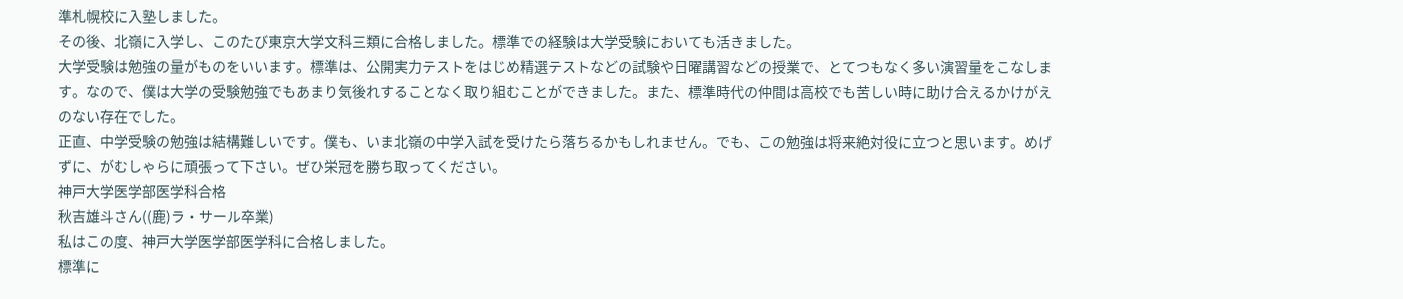準札幌校に入塾しました。
その後、北嶺に入学し、このたび東京大学文科三類に合格しました。標準での経験は大学受験においても活きました。
大学受験は勉強の量がものをいいます。標準は、公開実力テストをはじめ精選テストなどの試験や日曜講習などの授業で、とてつもなく多い演習量をこなします。なので、僕は大学の受験勉強でもあまり気後れすることなく取り組むことができました。また、標準時代の仲間は高校でも苦しい時に助け合えるかけがえのない存在でした。
正直、中学受験の勉強は結構難しいです。僕も、いま北嶺の中学入試を受けたら落ちるかもしれません。でも、この勉強は将来絶対役に立つと思います。めげずに、がむしゃらに頑張って下さい。ぜひ栄冠を勝ち取ってください。
神戸大学医学部医学科合格
秋吉雄斗さん((鹿)ラ・サール卒業)
私はこの度、神戸大学医学部医学科に合格しました。
標準に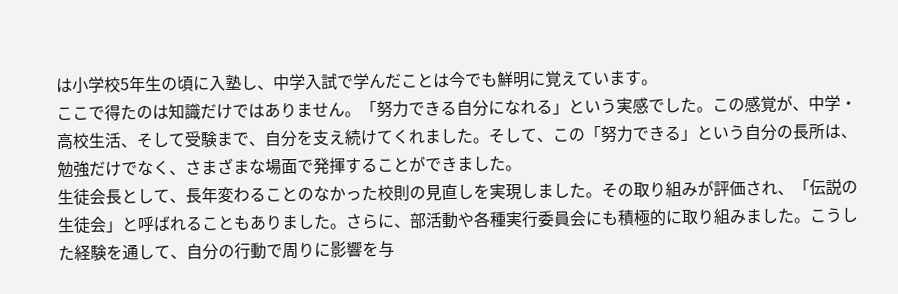は小学校5年生の頃に入塾し、中学入試で学んだことは今でも鮮明に覚えています。
ここで得たのは知識だけではありません。「努力できる自分になれる」という実感でした。この感覚が、中学・高校生活、そして受験まで、自分を支え続けてくれました。そして、この「努力できる」という自分の長所は、勉強だけでなく、さまざまな場面で発揮することができました。
生徒会長として、長年変わることのなかった校則の見直しを実現しました。その取り組みが評価され、「伝説の生徒会」と呼ばれることもありました。さらに、部活動や各種実行委員会にも積極的に取り組みました。こうした経験を通して、自分の行動で周りに影響を与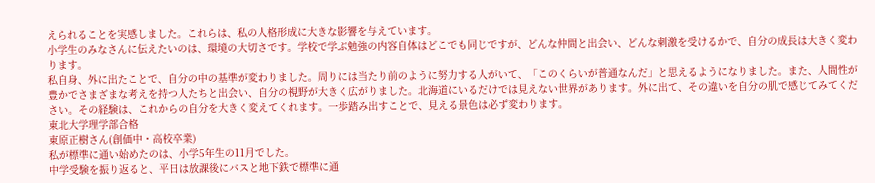えられることを実感しました。これらは、私の人格形成に大きな影響を与えています。
小学生のみなさんに伝えたいのは、環境の大切さです。学校で学ぶ勉強の内容自体はどこでも同じですが、どんな仲間と出会い、どんな刺激を受けるかで、自分の成長は大きく変わります。
私自身、外に出たことで、自分の中の基準が変わりました。周りには当たり前のように努力する人がいて、「このくらいが普通なんだ」と思えるようになりました。また、人間性が豊かでさまざまな考えを持つ人たちと出会い、自分の視野が大きく広がりました。北海道にいるだけでは見えない世界があります。外に出て、その違いを自分の肌で感じてみてください。その経験は、これからの自分を大きく変えてくれます。一歩踏み出すことで、見える景色は必ず変わります。
東北大学理学部合格
東原正樹さん(創価中・高校卒業)
私が標準に通い始めたのは、小学5年生の11月でした。
中学受験を振り返ると、平日は放課後にバスと地下鉄で標準に通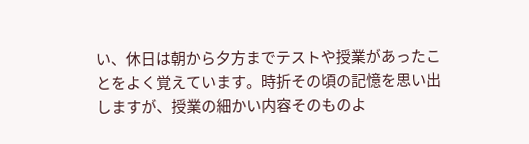い、休日は朝から夕方までテストや授業があったことをよく覚えています。時折その頃の記憶を思い出しますが、授業の細かい内容そのものよ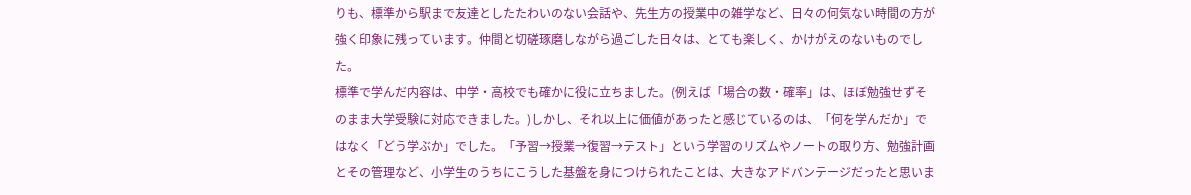りも、標準から駅まで友達としたたわいのない会話や、先生方の授業中の雑学など、日々の何気ない時間の方が強く印象に残っています。仲間と切磋琢磨しながら過ごした日々は、とても楽しく、かけがえのないものでした。
標準で学んだ内容は、中学・高校でも確かに役に立ちました。(例えば「場合の数・確率」は、ほぼ勉強せずそのまま大学受験に対応できました。)しかし、それ以上に価値があったと感じているのは、「何を学んだか」ではなく「どう学ぶか」でした。「予習→授業→復習→テスト」という学習のリズムやノートの取り方、勉強計画とその管理など、小学生のうちにこうした基盤を身につけられたことは、大きなアドバンテージだったと思いま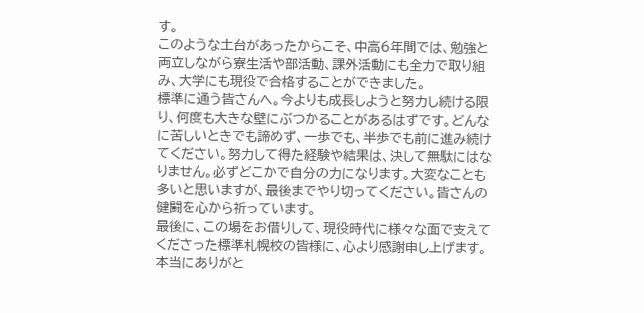す。
このような土台があったからこそ、中高6年間では、勉強と両立しながら寮生活や部活動、課外活動にも全力で取り組み、大学にも現役で合格することができました。
標準に通う皆さんへ。今よりも成長しようと努力し続ける限り、何度も大きな壁にぶつかることがあるはずです。どんなに苦しいときでも諦めず、一歩でも、半歩でも前に進み続けてください。努力して得た経験や結果は、決して無駄にはなりません。必ずどこかで自分の力になります。大変なことも多いと思いますが、最後までやり切ってください。皆さんの健闘を心から祈っています。
最後に、この場をお借りして、現役時代に様々な面で支えてくださった標準札幌校の皆様に、心より感謝申し上げます。本当にありがと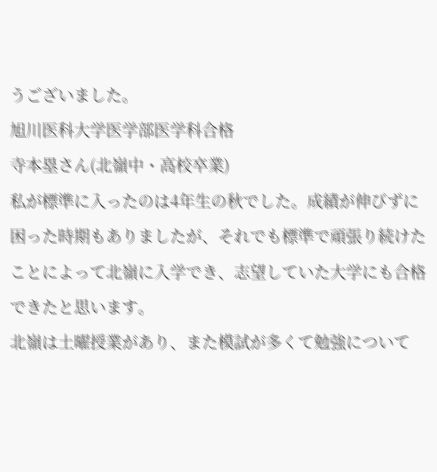うございました。
旭川医科大学医学部医学科合格
寺本塁さん(北嶺中・高校卒業)
私が標準に入ったのは4年生の秋でした。成績が伸びずに困った時期もありましたが、それでも標準で頑張り続けたことによって北嶺に入学でき、志望していた大学にも合格できたと思います。
北嶺は土曜授業があり、また模試が多くて勉強について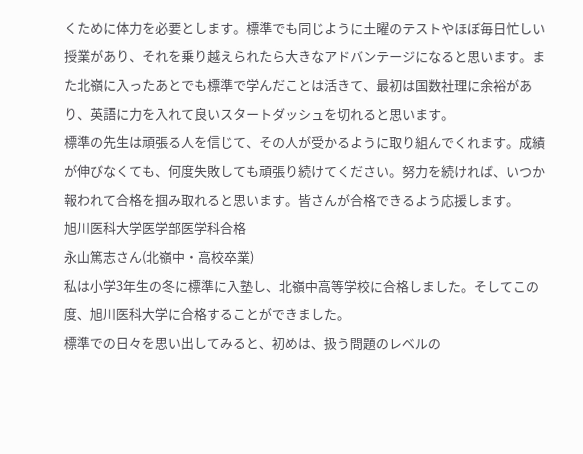くために体力を必要とします。標準でも同じように土曜のテストやほぼ毎日忙しい授業があり、それを乗り越えられたら大きなアドバンテージになると思います。また北嶺に入ったあとでも標準で学んだことは活きて、最初は国数社理に余裕があり、英語に力を入れて良いスタートダッシュを切れると思います。
標準の先生は頑張る人を信じて、その人が受かるように取り組んでくれます。成績が伸びなくても、何度失敗しても頑張り続けてください。努力を続ければ、いつか報われて合格を掴み取れると思います。皆さんが合格できるよう応援します。
旭川医科大学医学部医学科合格
永山篤志さん(北嶺中・高校卒業)
私は小学3年生の冬に標準に入塾し、北嶺中高等学校に合格しました。そしてこの度、旭川医科大学に合格することができました。
標準での日々を思い出してみると、初めは、扱う問題のレベルの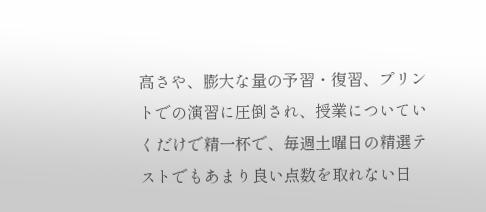高さや、膨大な量の予習・復習、プリントでの演習に圧倒され、授業についていくだけで精一杯で、毎週土曜日の精選テストでもあまり良い点数を取れない日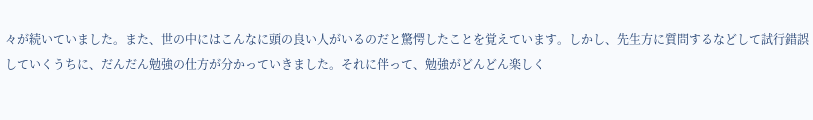々が続いていました。また、世の中にはこんなに頭の良い人がいるのだと驚愕したことを覚えています。しかし、先生方に質問するなどして試行錯誤していくうちに、だんだん勉強の仕方が分かっていきました。それに伴って、勉強がどんどん楽しく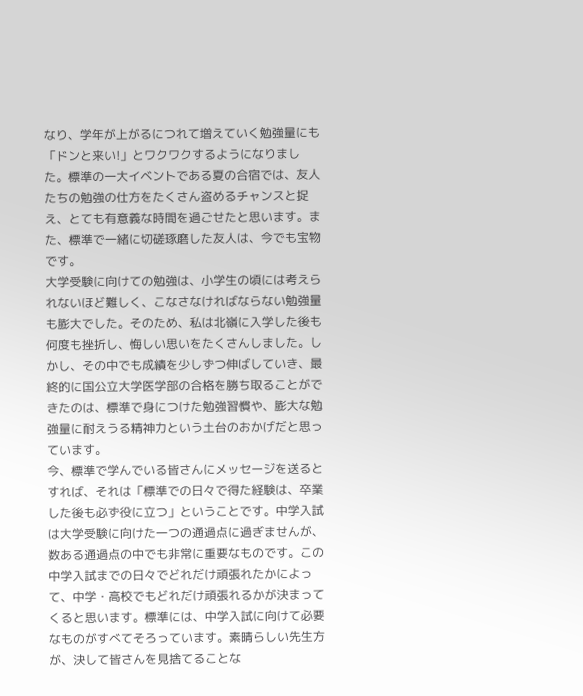なり、学年が上がるにつれて増えていく勉強量にも「ドンと来い!」とワクワクするようになりました。標準の一大イベントである夏の合宿では、友人たちの勉強の仕方をたくさん盗めるチャンスと捉え、とても有意義な時間を過ごせたと思います。また、標準で一緒に切磋琢磨した友人は、今でも宝物です。
大学受験に向けての勉強は、小学生の頃には考えられないほど難しく、こなさなければならない勉強量も膨大でした。そのため、私は北嶺に入学した後も何度も挫折し、悔しい思いをたくさんしました。しかし、その中でも成績を少しずつ伸ばしていき、最終的に国公立大学医学部の合格を勝ち取ることができたのは、標準で身につけた勉強習慣や、膨大な勉強量に耐えうる精神力という土台のおかげだと思っています。
今、標準で学んでいる皆さんにメッセージを送るとすれば、それは「標準での日々で得た経験は、卒業した後も必ず役に立つ」ということです。中学入試は大学受験に向けた一つの通過点に過ぎませんが、数ある通過点の中でも非常に重要なものです。この中学入試までの日々でどれだけ頑張れたかによって、中学・高校でもどれだけ頑張れるかが決まってくると思います。標準には、中学入試に向けて必要なものがすべてそろっています。素晴らしい先生方が、決して皆さんを見捨てることな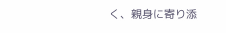く、親身に寄り添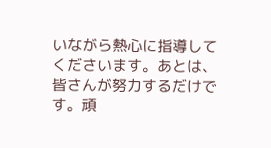いながら熱心に指導してくださいます。あとは、皆さんが努力するだけです。頑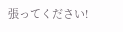張ってください!